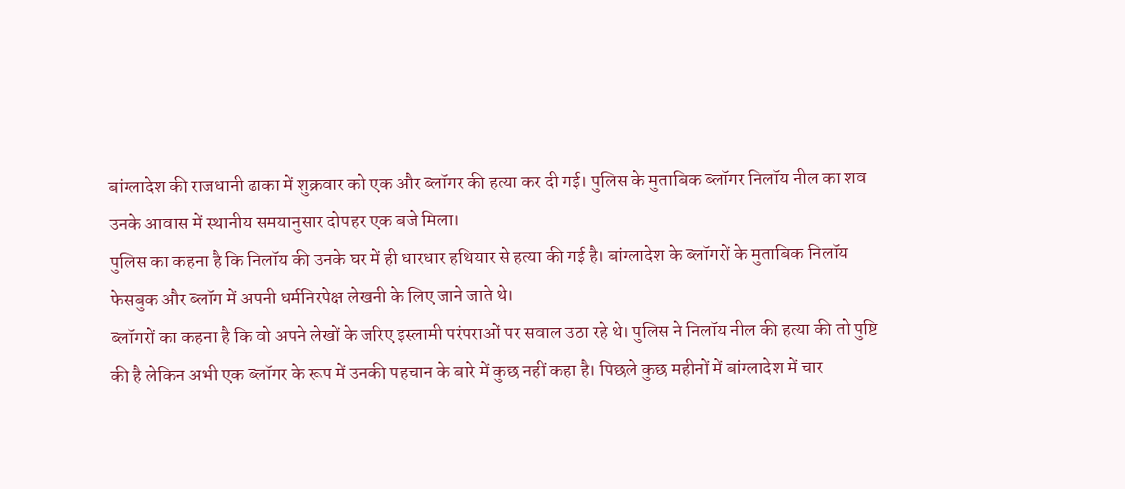बांग्लादेश की राजधानी ढाका में शुक्रवार को एक और ब्लॉगर की हत्या कर दी गई। पुलिस के मुताबिक ब्लॉगर निलॉय नील का शव उनके आवास में स्थानीय समयानुसार दोपहर एक बजे मिला।
पुलिस का कहना है कि निलॉय की उनके घर में ही धारधार हथियार से हत्या की गई है। बांग्लादेश के ब्लॉगरों के मुताबिक निलॉय फेसबुक और ब्लॉग में अपनी धर्मनिरपेक्ष लेखनी के लिए जाने जाते थे।
ब्लॉगरों का कहना है कि वो अपने लेखों के जरिए इस्लामी परंपराओं पर सवाल उठा रहे थे। पुलिस ने निलॉय नील की हत्या की तो पुष्टि की है लेकिन अभी एक ब्लॉगर के रूप में उनकी पहचान के बारे में कुछ नहीं कहा है। पिछले कुछ महीनों में बांग्लादेश में चार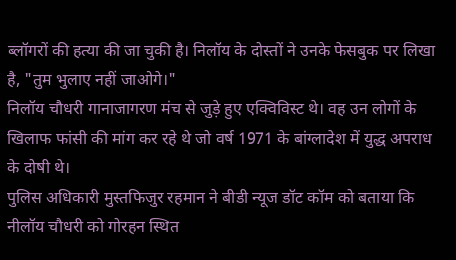ब्लॉगरों की हत्या की जा चुकी है। निलॉय के दोस्तों ने उनके फेसबुक पर लिखा है, "तुम भुलाए नहीं जाओगे।"
निलॉय चौधरी गानाजागरण मंच से जुड़े हुए एक्विविस्ट थे। वह उन लोगों के खिलाफ फांसी की मांग कर रहे थे जो वर्ष 1971 के बांग्लादेश में युद्ध अपराध के दोषी थे।
पुलिस अधिकारी मुस्तफिजुर रहमान ने बीडी न्यूज डॉट कॉम को बताया कि नीलॉय चौधरी को गोरहन स्थित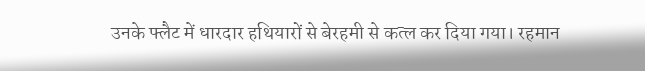उनके फ्लैट में धारदार हथियारों से बेरहमी से कत्ल कर दिया गया। रहमान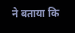ने बताया कि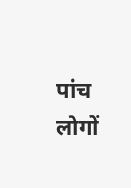पांच लोगों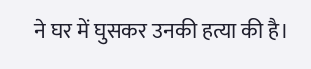ने घर में घुसकर उनकी हत्या की है।